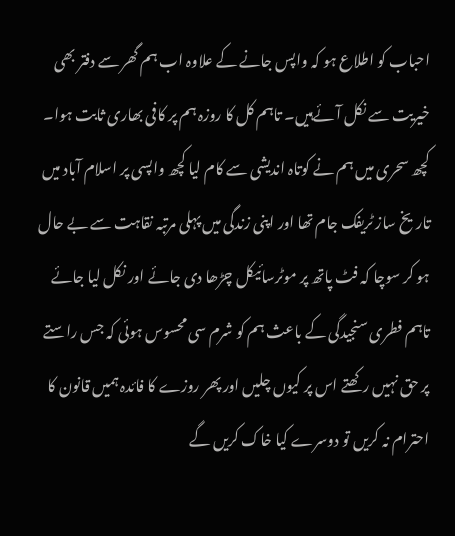احباب کو اطلاع ہو کہ واپس جانے کے علاوہ اب ہم گھر سے دفتر بھی خیریت سے نکل آئےہیں۔ تاہم کل کا روزہ ہم پر کافی بھاری ثابت ہوا۔ کچھ سحری میں ہم نے کوتاہ اندیشی سے کام لیا کچھ واپسی پر اسلام آباد میں تاریخ ساز ٹریفک جام تھا اور اپنی زندگی میں پہلی مرتبہ نقاہت سے بے حال ہو کر سوچا کہ فٹ پاتھ پر موٹرسائیکل چڑھا دی جائے اور نکل لیا جائے تاہم فطری سنجیدگی کے باعث ہم کو شرم سی محسوس ہوئی کہ جس راستے پر حق نہیں رکھتے اس پر کیوں چلیں اور پھر روزے کا فائدہ ہمیں قانون کا احترام نہ کریں تو دوسرے کیا خاک کریں گے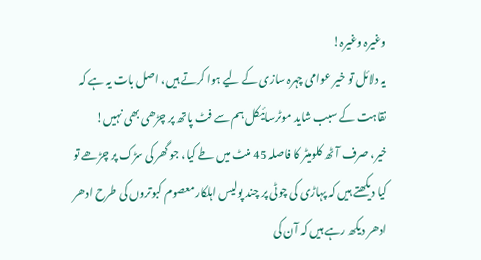وغیرہ وغیرہ!
یہ دلائل تو خیر عوامی چہرہ سازی کے لیے ہوا کرتے ہیں، اصل بات یہ ہے کہ نقاہت کے سبب شاید موٹرسائیکل ہم سے فٹ پاتھ پر چڑھی بھی نہیں!
خیر، صرف آٹھ کلومیٹر کا فاصلہ 45 منٹ میں طے کیا، جو گھر کی سڑک پر چڑھے تو کیا دیکھتے ہیں کہ پہاڑی کی چوٹی پر چند پولیس اہلکار معصوم کبوتروں کی طرح ادھر ادھر دیکھ رہے ہیں کہ آن کی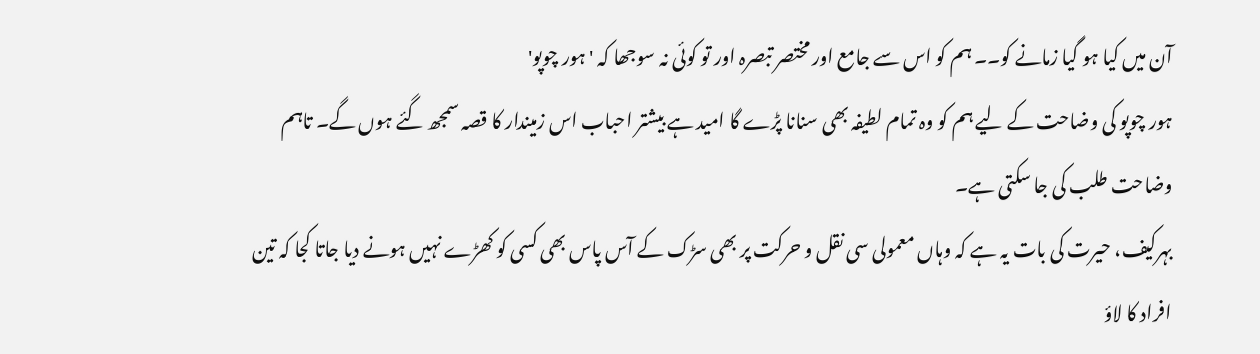آن میں کیا ہو گیا زمانے کو۔۔ ہم کو اس سے جامع اور مختصر تبصرہ اور تو کوئی نہ سوجھا کہ 'ہور چوپو'
ہور چوپو کی وضاحت کے لیے ہم کو وہ تمام لطیفہ بھی سنانا پڑے گا امید ہے بیشتر احباب اس زمیندار کا قصہ سمجھ گئے ہوں گے۔ تاہم وضاحت طلب کی جا سکتی ہے۔
بہرکیف، حیرت کی بات یہ ہے کہ وہاں معمولی سی نقل و حرکت پر بھی سڑک کے آس پاس بھی کسی کو کھڑے نہیں ہونے دیا جاتا کجا کہ تین افراد کا لاؤ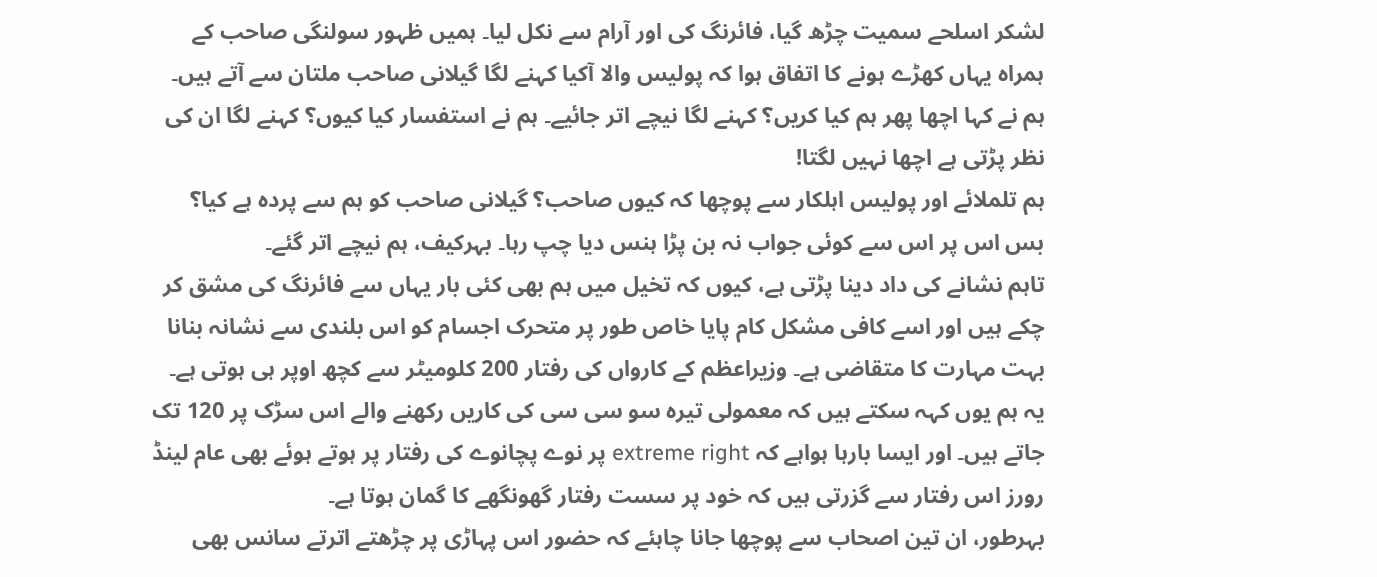لشکر اسلحے سمیت چڑھ گیا، فائرنگ کی اور آرام سے نکل لیا۔ ہمیں ظہور سولنگی صاحب کے ہمراہ یہاں کھڑے ہونے کا اتفاق ہوا کہ پولیس والا آکیا کہنے لگا گیلانی صاحب ملتان سے آتے ہیں۔ ہم نے کہا اچھا پھر ہم کیا کریں؟ کہنے لگا نیچے اتر جائيے۔ ہم نے استفسار کیا کیوں؟ کہنے لگا ان کی نظر پڑتی ہے اچھا نہیں لگتا!
ہم تلملائے اور پولیس اہلکار سے پوچھا کہ کیوں صاحب؟ گیلانی صاحب کو ہم سے پردہ ہے کیا؟ بس اس پر اس سے کوئی جواب نہ بن پڑا ہنس دیا چپ رہا۔ بہرکیف، ہم نیچے اتر گئے۔
تاہم نشانے کی داد دینا پڑتی ہے، کیوں کہ تخیل میں ہم بھی کئی بار یہاں سے فائرنگ کی مشق کر چکے ہیں اور اسے کافی مشکل کام پایا خاص طور پر متحرک اجسام کو اس بلندی سے نشانہ بنانا بہت مہارت کا متقاضی ہے۔ وزیراعظم کے کارواں کی رفتار 200 کلومیٹر سے کچھ اوپر ہی ہوتی ہے۔ یہ ہم یوں کہہ سکتے ہیں کہ معمولی تیرہ سو سی سی کی کاریں رکھنے والے اس سڑک پر 120 تک جاتے ہیں۔ اور ایسا بارہا ہواہے کہ extreme right پر نوے پچانوے کی رفتار پر ہوتے ہوئے بھی عام لینڈ رورز اس رفتار سے گزرتی ہیں کہ خود پر سست رفتار گھونگھے کا گمان ہوتا ہے۔
بہرطور، ان تین اصحاب سے پوچھا جانا چاہئے کہ حضور اس پہاڑی پر چڑھتے اترتے سانس بھی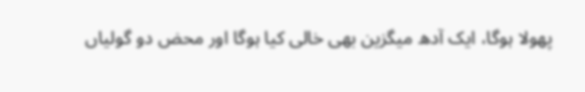پھولا ہوگا، ایک آدھ میگزین بھی خالی کیا ہوگا اور محض دو گولیاں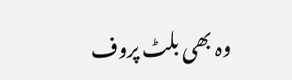وہ بھی بلٹ پروف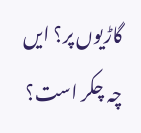گاڑیوں پر؟ ایں چہ چکر است؟